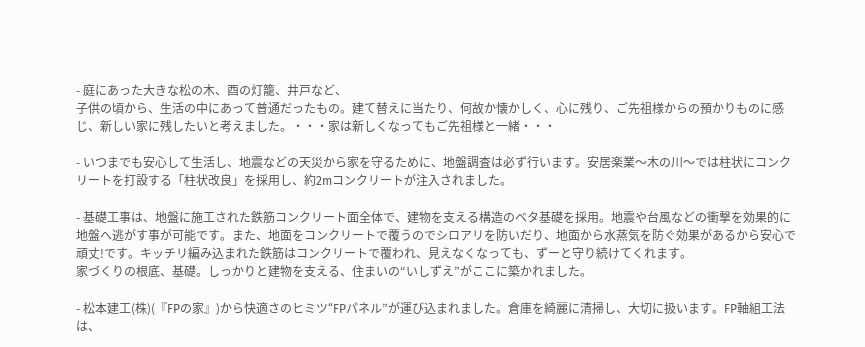- 庭にあった大きな松の木、酉の灯籠、井戸など、
子供の頃から、生活の中にあって普通だったもの。建て替えに当たり、何故か懐かしく、心に残り、ご先祖様からの預かりものに感じ、新しい家に残したいと考えました。・・・家は新しくなってもご先祖様と一緒・・・

- いつまでも安心して生活し、地震などの天災から家を守るために、地盤調査は必ず行います。安居楽業〜木の川〜では柱状にコンクリートを打設する「柱状改良」を採用し、約2mコンクリートが注入されました。

- 基礎工事は、地盤に施工された鉄筋コンクリート面全体で、建物を支える構造のベタ基礎を採用。地震や台風などの衝撃を効果的に地盤へ逃がす事が可能です。また、地面をコンクリートで覆うのでシロアリを防いだり、地面から水蒸気を防ぐ効果があるから安心で頑丈!です。キッチリ編み込まれた鉄筋はコンクリートで覆われ、見えなくなっても、ずーと守り続けてくれます。
家づくりの根底、基礎。しっかりと建物を支える、住まいの“いしずえ”がここに築かれました。

- 松本建工(株)(『FPの家』)から快適さのヒミツ“FPパネル”が運び込まれました。倉庫を綺麗に清掃し、大切に扱います。FP軸組工法は、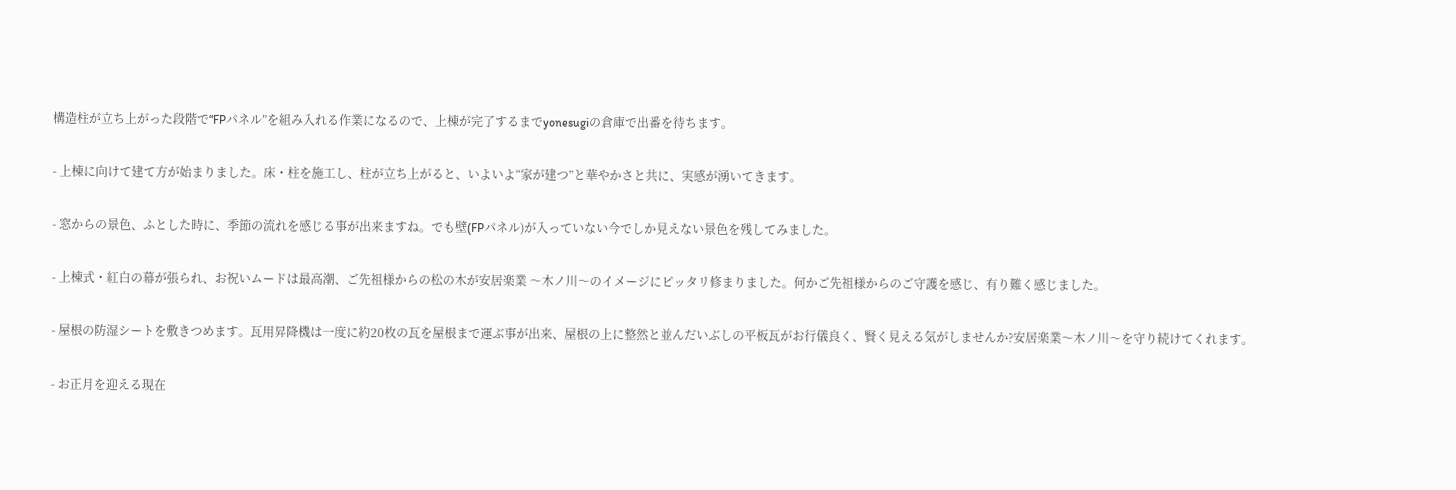構造柱が立ち上がった段階で“FPパネル”を組み入れる作業になるので、上棟が完了するまでyonesugiの倉庫で出番を待ちます。

- 上棟に向けて建て方が始まりました。床・柱を施工し、柱が立ち上がると、いよいよ“家が建つ”と華やかさと共に、実感が湧いてきます。

- 窓からの景色、ふとした時に、季節の流れを感じる事が出来ますね。でも壁(FPパネル)が入っていない今でしか見えない景色を残してみました。

- 上棟式・紅白の幕が張られ、お祝いムードは最高潮、ご先祖様からの松の木が安居楽業 〜木ノ川〜のイメージにピッタリ修まりました。何かご先祖様からのご守護を感じ、有り難く感じました。

- 屋根の防湿シートを敷きつめます。瓦用昇降機は一度に約20枚の瓦を屋根まで運ぶ事が出来、屋根の上に整然と並んだいぶしの平板瓦がお行儀良く、賢く見える気がしませんか?安居楽業〜木ノ川〜を守り続けてくれます。

- お正月を迎える現在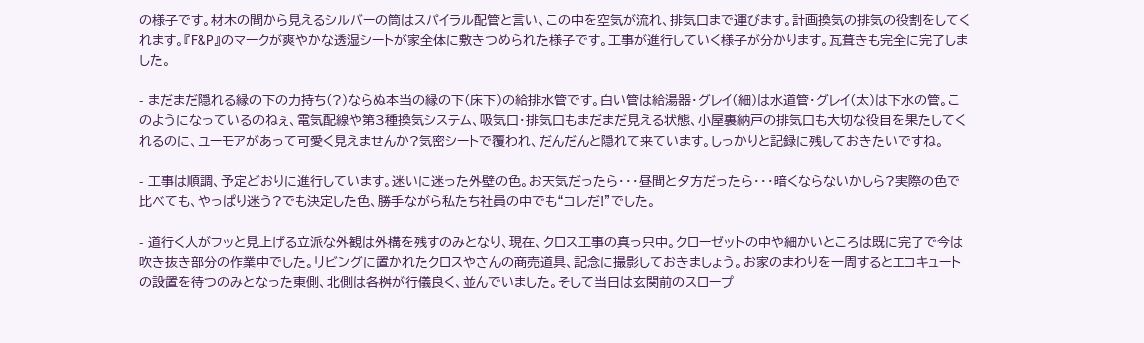の様子です。材木の間から見えるシルバーの筒はスパイラル配管と言い、この中を空気が流れ、排気口まで運びます。計画換気の排気の役割をしてくれます。『F&P』のマークが爽やかな透湿シートが家全体に敷きつめられた様子です。工事が進行していく様子が分かります。瓦葺きも完全に完了しました。

- まだまだ隠れる縁の下の力持ち(?)ならぬ本当の縁の下(床下)の給排水管です。白い管は給湯器・グレイ(細)は水道管・グレイ(太)は下水の管。このようになっているのねぇ、電気配線や第3種換気システム、吸気口・排気口もまだまだ見える状態、小屋裏納戸の排気口も大切な役目を果たしてくれるのに、ユーモアがあって可愛く見えませんか?気密シートで覆われ、だんだんと隠れて来ています。しっかりと記録に残しておきたいですね。

- 工事は順調、予定どおりに進行しています。迷いに迷った外壁の色。お天気だったら・・・昼間と夕方だったら・・・暗くならないかしら?実際の色で比べても、やっぱり迷う?でも決定した色、勝手ながら私たち社員の中でも“コレだ!”でした。

- 道行く人がフッと見上げる立派な外観は外構を残すのみとなり、現在、クロス工事の真っ只中。クローゼットの中や細かいところは既に完了で今は吹き抜き部分の作業中でした。リビングに置かれたクロスやさんの商売道具、記念に撮影しておきましょう。お家のまわりを一周するとエコキュートの設置を待つのみとなった東側、北側は各桝が行儀良く、並んでいました。そして当日は玄関前のスロープ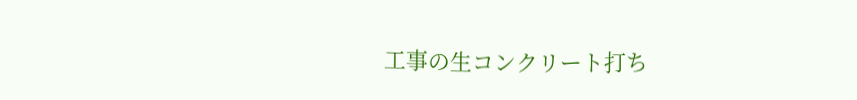工事の生コンクリート打ち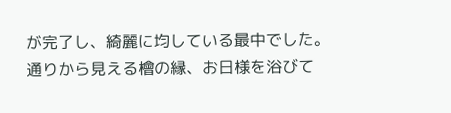が完了し、綺麗に均している最中でした。通りから見える檜の縁、お日様を浴びて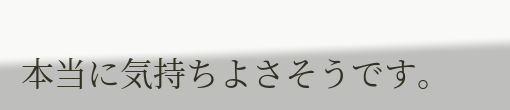本当に気持ちよさそうです。